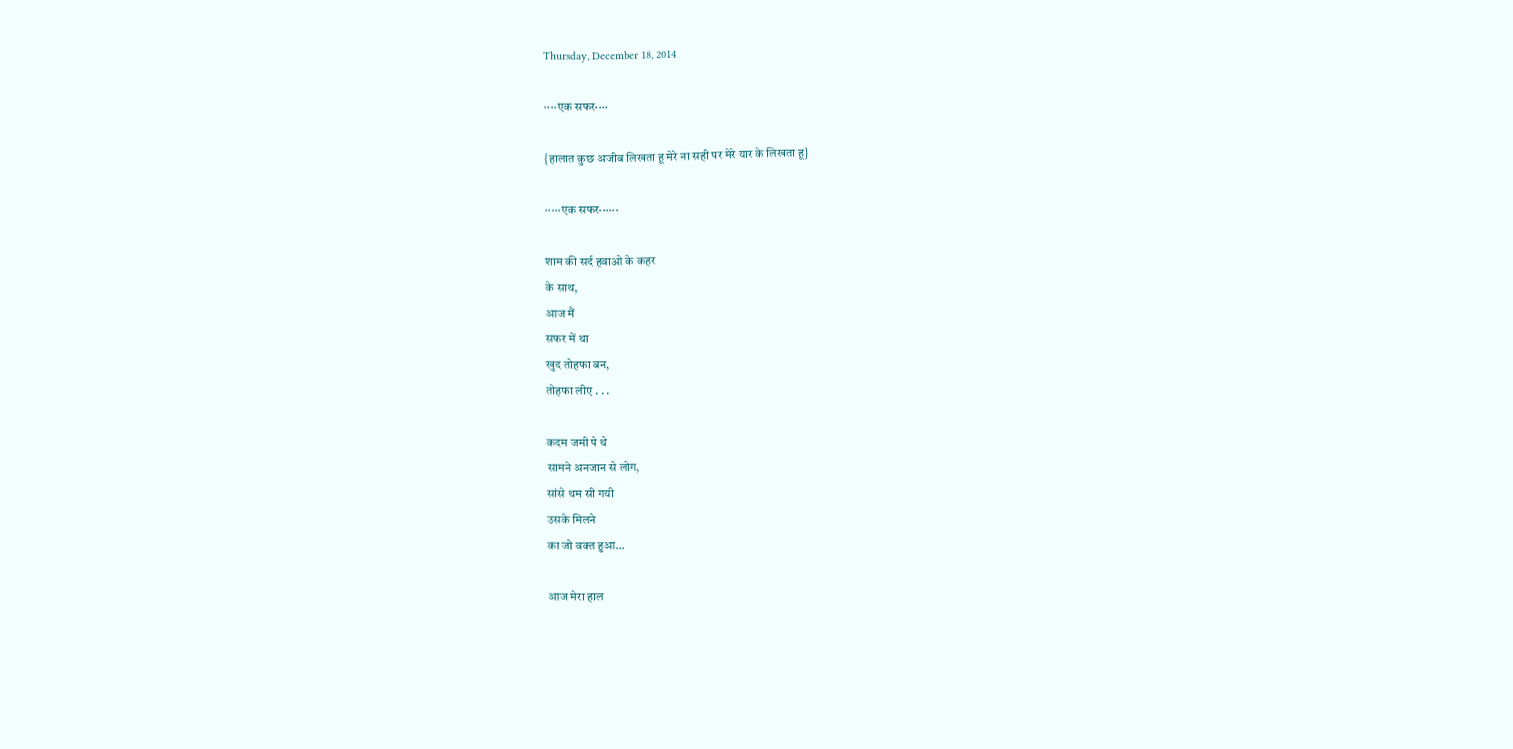Thursday, December 18, 2014

····एक सफर····

{हालात कुछ अजीब लिखता हू मेरे ना सही पर मेरे यार के लिखता हू}

·····एक सफर······

शाम की सर्द हवाओ के कहर
के साथ,
आज मैं
सफर में था
खुद तोहफा बन,
तोहफा लीए . . .

कदम जमी पे थे
सामने अनजान से लोग,
सांसे थम सी गयी
उसके मिलने
का जो वक्त हुआ...

आज मेरा हाल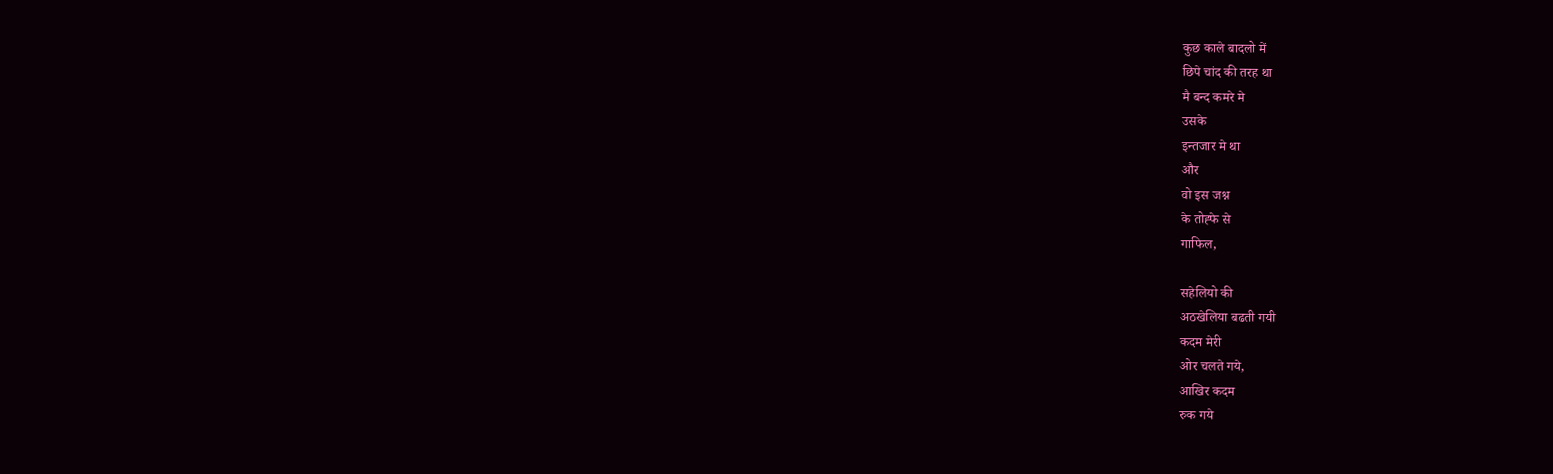कुछ काले बादलो में
छिपे चांद की तरह था
मै बन्द कमरे मे
उसके
इन्तजार मे था
और
वो इस जश्न
के तोह्फे से
गाफिल,

सहेलियो की
अठखेलिया बढती गयी
कदम मेरी
ओर चलते गये,
आखिर कदम
रुक गये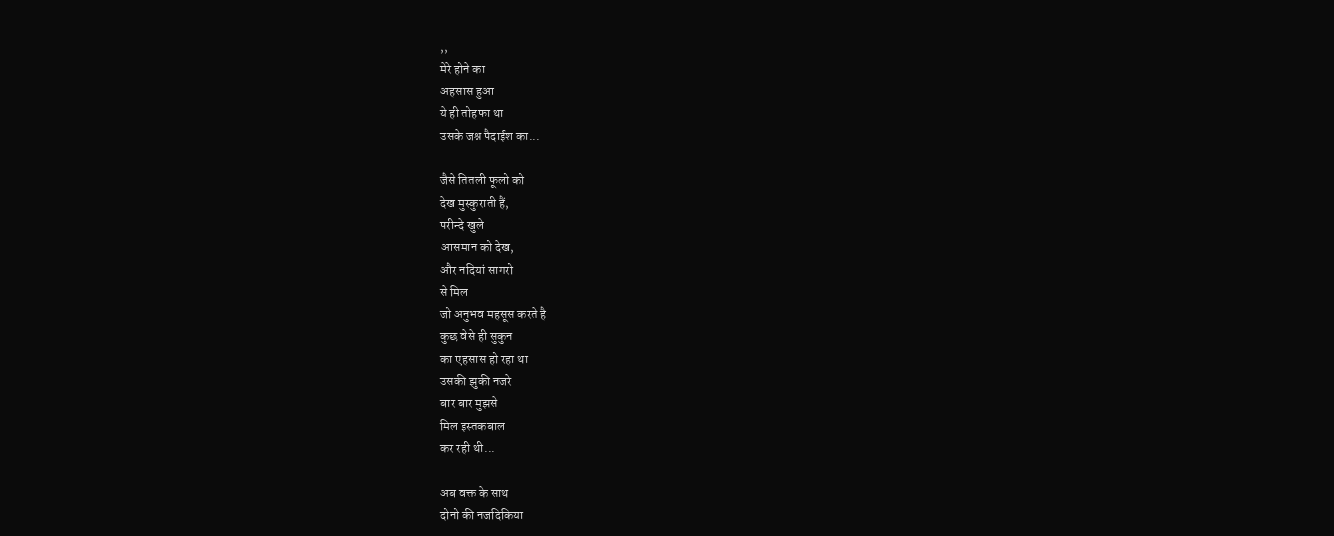,,
मेरे होने का
अहसास हुआ
ये ही तोहफा था
उसके जश्न पैदाईश का...

जैसे तितली फूलो को
देख मुस्कुराती हैं,
परीन्दे खुले
आसमान को देख,
और नदियां सागरो
से मिल
जो अनुभव महसूस करते है
कुछ वेसे ही सुकुन
का एहसास हो रहा था
उसकी झुकी नजरे
बार बार मुझसे
मिल इस्तकबाल
कर रही थी...

अब वक्त के साथ
दोनो की नजदिकिया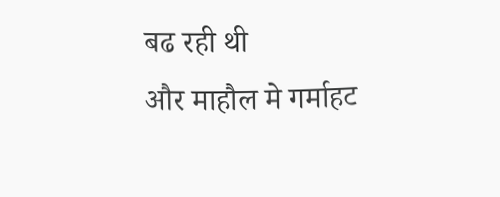बढ रही थी
और माहौल मे गर्माहट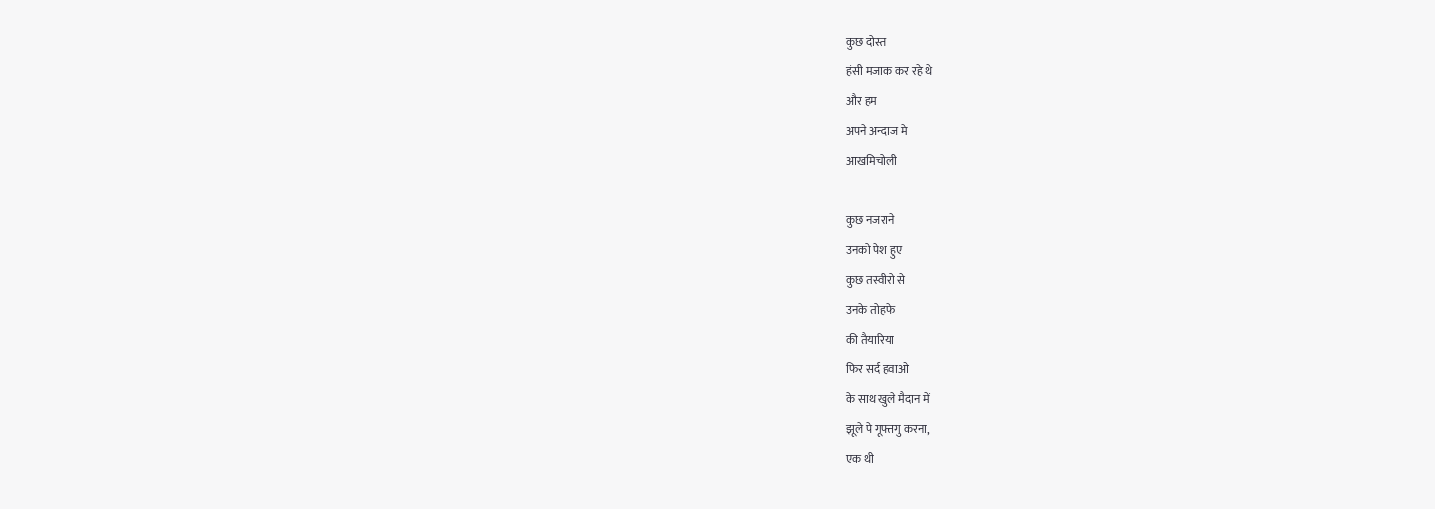कुछ दोस्त
हंसी मजाक कर रहे थे
और हम
अपने अन्दाज मे
आखमिचोली

कुछ नजराने
उनको पेश हुए
कुछ तस्वीरो से
उनके तोहफे
की तैयारिया
फिर सर्द हवाओ
के साथ खुले मैदान में
झूले पे गूफ्तगु करना,
एक थी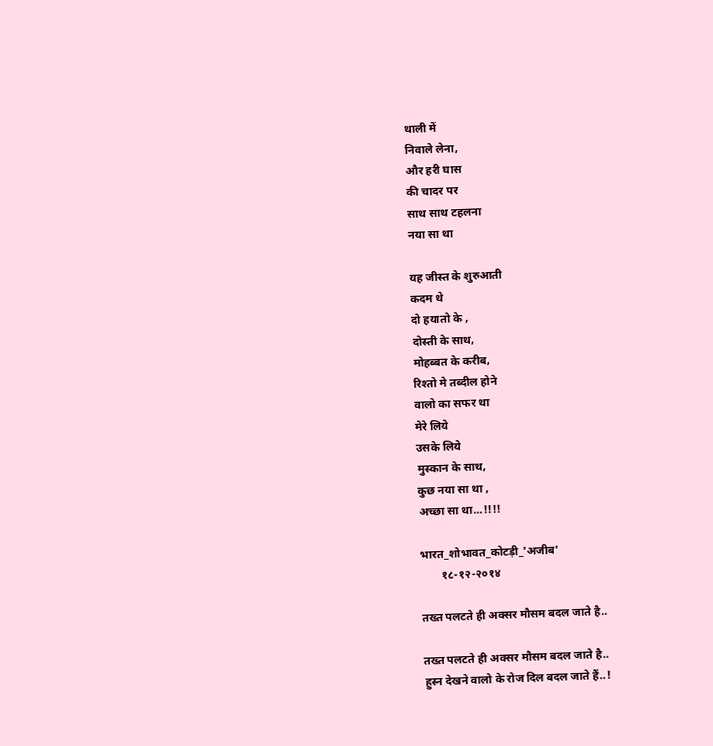थाली में
निवाले लेना,
और हरी घास
की चादर पर
साथ साथ टहलना
नया सा था

यह जीस्त के शुरुआती
कदम थे
दो हयातो के ,
दोस्ती के साथ,
मोहब्बत के करीब,
रिश्तो मे तब्दील होने
वालो का सफर था
मेरे लिये
उसके लिये
मुस्कान के साथ,
कुछ नया सा था ,
अच्छा सा था...!!!!

भारत_शोभावत_कोटड़ी_'अजीब'
       १८-१२-२०१४

तख्त पलटते ही अक्सर मौसम बदल जाते है..

तख्त पलटते ही अक्सर मौसम बदल जाते है..
हुस्न देखने वालो के रोज दिल बदल जाते हैं..!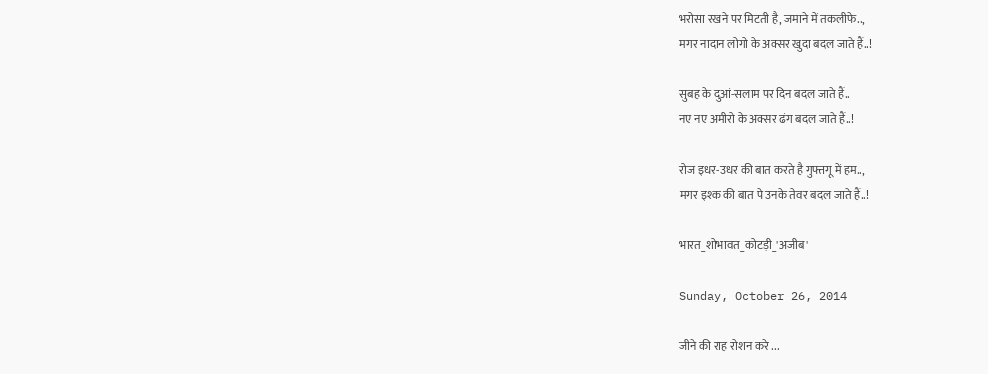भरोसा रखने पर मिटती है, जमाने में तकलीफे..,
मगर नादान लोगो के अक्सर खुदा बदल जाते हैं..!

सुबह के दुआं-सलाम पर दिन बदल जाते हैं..
नए नए अमीरो के अक्सर ढंग बदल जाते हैं..!

रोज इधर-उधर की बात करते है गुफ्तगू में हम..,
मगर इश्क की बात पे उनके तेवर बदल जाते हैं..!

भारत_शोभावत_कोटड़ी_'अजीब'

Sunday, October 26, 2014

जीने की राह रोशन करे ...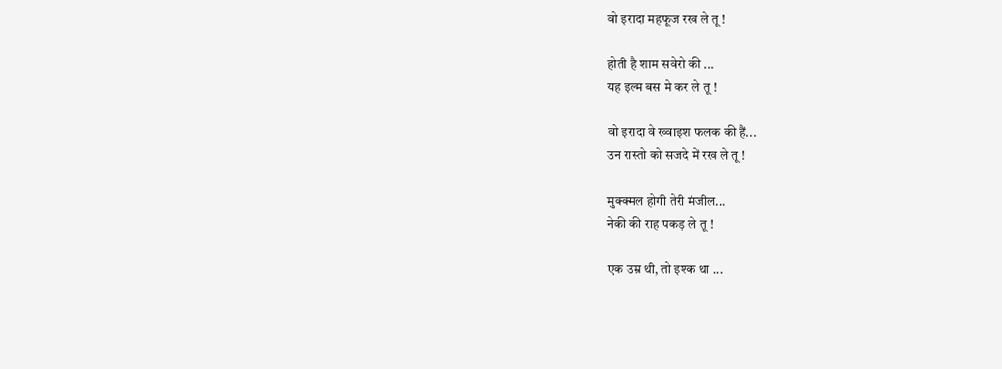वो इरादा महफूज रख ले तू !

होती है शाम सवेरो की ...
यह इल्म बस मे कर ले तू !

वो इरादा वे ख्वाइश फलक की हैं...
उन रास्तो को सजदे में रख ले तू !

मुक्क्मल होगी तेरी मंजील...
नेकी की राह पकड़ ले तू !

एक उम्र थी, तो इश्क था ...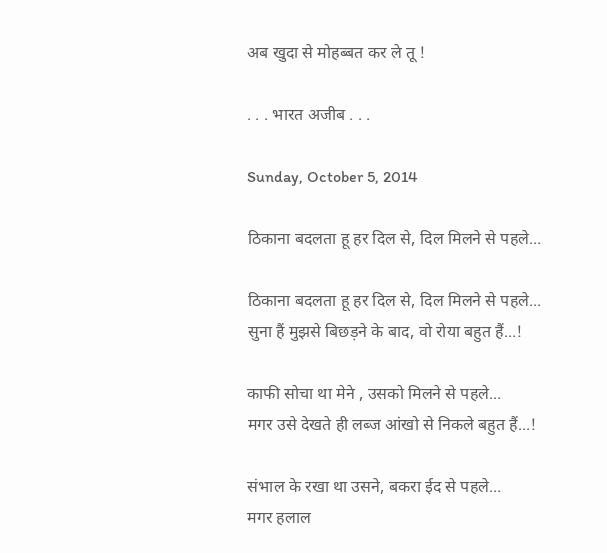अब खुदा से मोहब्बत कर ले तू !

. . . भारत अजीब . . .

Sunday, October 5, 2014

ठिकाना बदलता हू हर दिल से, दिल मिलने से पहले...

ठिकाना बदलता हू हर दिल से, दिल मिलने से पहले...
सुना हैं मुझसे बिछड़ने के बाद, वो रोया बहुत हैं...!

काफी सोचा था मेने , उसको मिलने से पहले...
मगर उसे देखते ही लब्ज आंखो से निकले बहुत हैं...!

संभाल के रखा था उसने, बकरा ईद से पहले...
मगर हलाल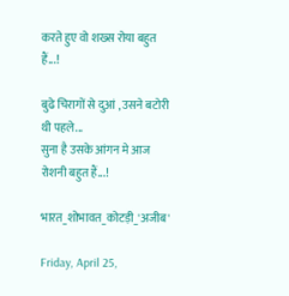करते हुए वो शख्स रोया बहुत हैं...!

बुढे चिरागों से दुआं , उसने बटोरी थी पहले...
सुना है उसके आंगन मे आज रोशनी बहुत हैं...!

भारत_शोभावत_कोटड़ी_'अजीब'

Friday, April 25,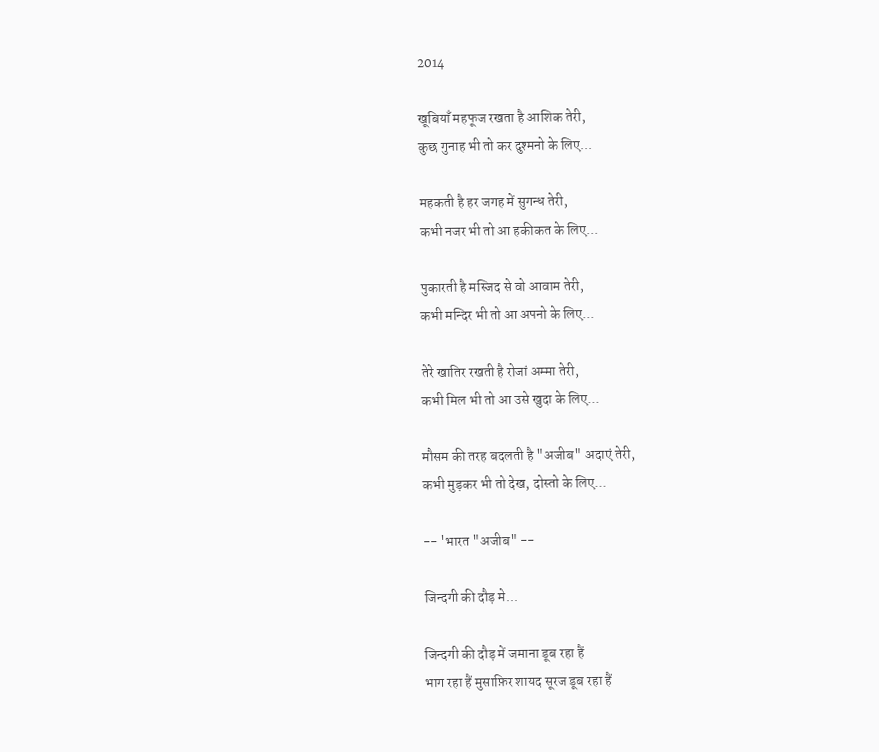2014

खूबियाँ महफूज रखता है आशिक तेरी,
कुछ गुनाह भी तो कर दुश्मनो के लिए...

महकती है हर जगह में सुगन्ध तेरी,
कभी नजर भी तो आ हकीकत के लिए...

पुकारती है मस्जिद से वो आवाम तेरी,
कभी मन्दिर भी तो आ अपनो के लिए...

तेरे खातिर रखती है रोजां अम्मा तेरी,
कभी मिल भी तो आ उसे खुदा के लिए...

मौसम की तरह बदलती है "अजीब" अदाएं तेरी,
कभी मुड़कर भी तो देख, दोस्तो के लिए...

-- 'भारत "अजीब" --

जिन्दगी की दौड़ मे...

जिन्दगी की दौड़ में जमाना डूब रहा हैं
भाग रहा हैं मुसाफ़िर शायद सूरज डूब रहा हैं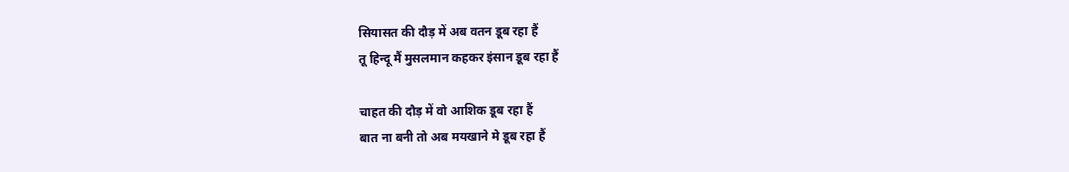सियासत की दौड़ में अब वतन डूब रहा हैं
तू हिन्दू मैं मुसलमान कहकर इंसान डूब रहा हैं

चाहत की दौड़ में वो आशिक डूब रहा हैं
बात ना बनी तो अब मयखाने मे डूब रहा हैं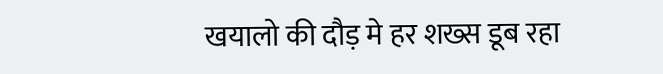खयालो की दौड़ मे हर शख्स डूब रहा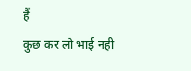हैं
कुछ कर लो भाई नही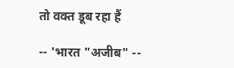तो वक्त डूब रहा हैं

-- 'भारत "अजीब" --